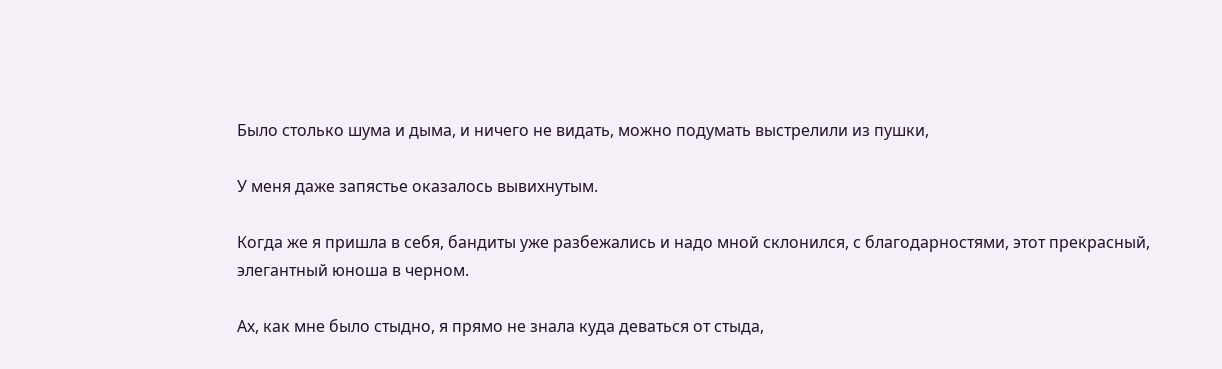Было столько шума и дыма, и ничего не видать, можно подумать выстрелили из пушки,

У меня даже запястье оказалось вывихнутым.

Когда же я пришла в себя, бандиты уже разбежались и надо мной склонился, с благодарностями, этот прекрасный, элегантный юноша в черном.

Ах, как мне было стыдно, я прямо не знала куда деваться от стыда,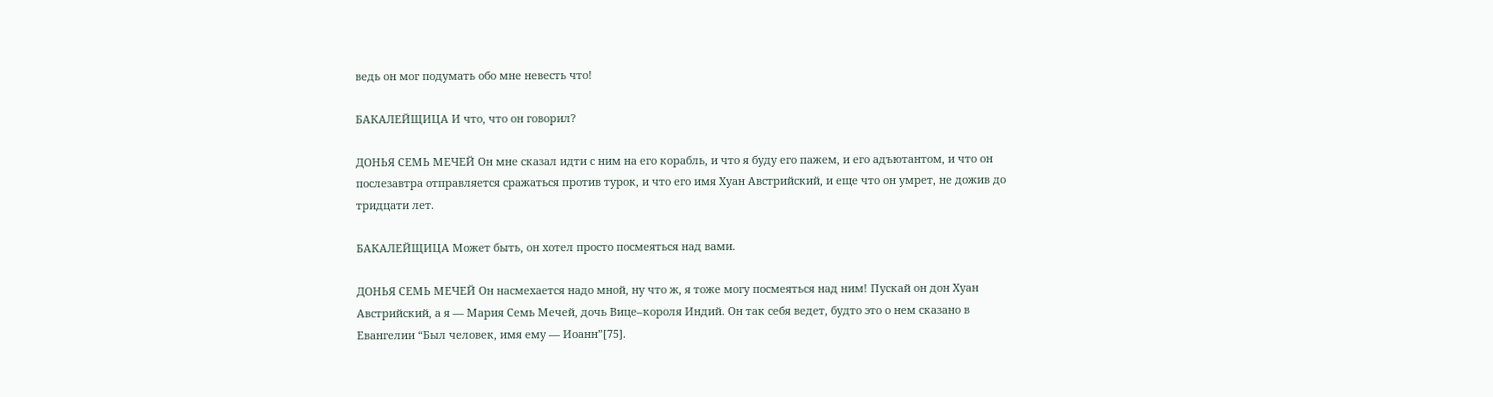ведь он мог подумать обо мне невесть что!

БАКАЛЕЙЩИЦА И что, что он говорил?

ДОНЬЯ СЕМЬ МЕЧЕЙ Он мне сказал идти с ним на его корабль, и что я буду его пажем, и его адъютантом, и что он послезавтра отправляется сражаться против турок, и что его имя Хуан Австрийский, и еще что он умрет, не дожив до тридцати лет.

БАКАЛЕЙЩИЦА Может быть, он хотел просто посмеяться над вами.

ДОНЬЯ СЕМЬ МЕЧЕЙ Он насмехается надо мной, ну что ж, я тоже могу посмеяться над ним! Пускай он дон Хуан Австрийский, а я — Мария Семь Мечей, дочь Вице–короля Индий. Он так себя ведет, будто это о нем сказано в Евангелии “Был человек, имя ему — Иоанн”[75].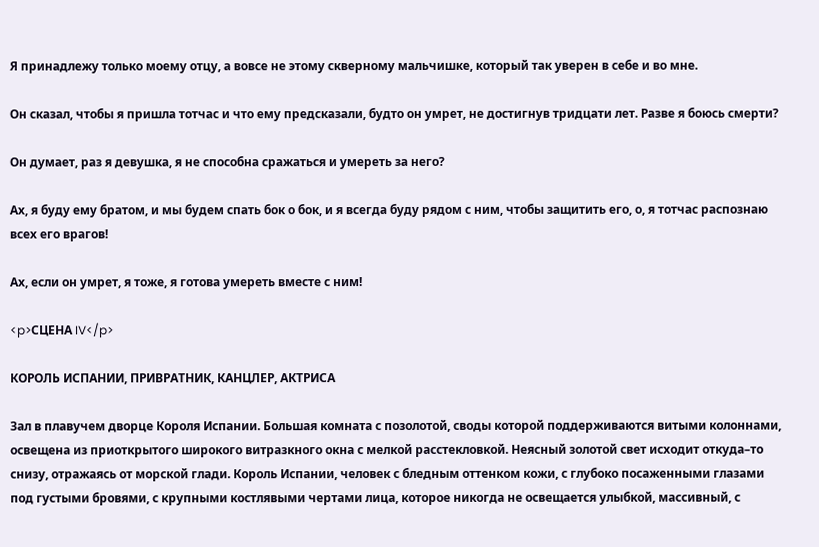Я принадлежу только моему отцу, а вовсе не этому скверному мальчишке, который так уверен в себе и во мне.

Он сказал, чтобы я пришла тотчас и что ему предсказали, будто он умрет, не достигнув тридцати лет. Разве я боюсь смерти?

Он думает, раз я девушка, я не способна сражаться и умереть за него?

Ах, я буду ему братом, и мы будем спать бок о бок, и я всегда буду рядом с ним, чтобы защитить его, о, я тотчас распознаю всех его врагов!

Ах, если он умрет, я тоже, я готова умереть вместе с ним!

<p>СЦЕНА IV</p>

КОРОЛЬ ИСПАНИИ, ПРИВРАТНИК, КАНЦЛЕР, АКТРИСА

Зал в плавучем дворце Короля Испании. Большая комната с позолотой, своды которой поддерживаются витыми колоннами, освещена из приоткрытого широкого витразкного окна с мелкой расстекловкой. Неясный золотой свет исходит откуда–то снизу, отражаясь от морской глади. Король Испании, человек с бледным оттенком кожи, с глубоко посаженными глазами под густыми бровями, с крупными костлявыми чертами лица, которое никогда не освещается улыбкой, массивный, с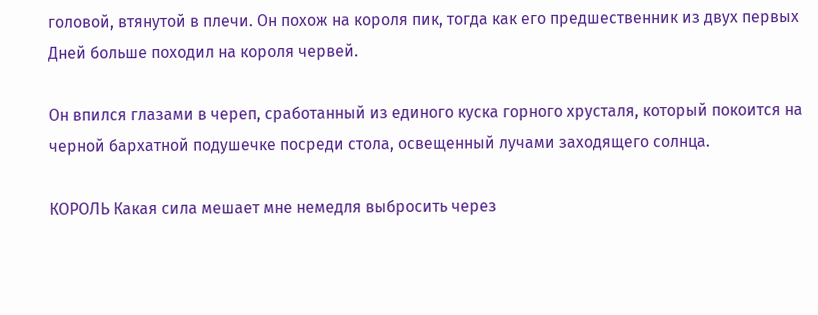головой, втянутой в плечи. Он похож на короля пик, тогда как его предшественник из двух первых Дней больше походил на короля червей.

Он впился глазами в череп, сработанный из единого куска горного хрусталя, который покоится на черной бархатной подушечке посреди стола, освещенный лучами заходящего солнца.

КОРОЛЬ Какая сила мешает мне немедля выбросить через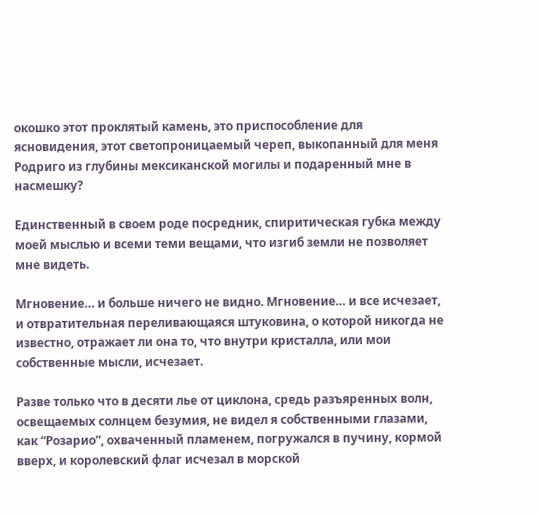окошко этот проклятый камень, это приспособление для ясновидения, этот светопроницаемый череп, выкопанный для меня Родриго из глубины мексиканской могилы и подаренный мне в насмешку?

Единственный в своем роде посредник, спиритическая губка между моей мыслью и всеми теми вещами, что изгиб земли не позволяет мне видеть.

Мгновение… и больше ничего не видно. Мгновение… и все исчезает, и отвратительная переливающаяся штуковина, о которой никогда не известно, отражает ли она то, что внутри кристалла, или мои собственные мысли, исчезает.

Разве только что в десяти лье от циклона, средь разъяренных волн, освещаемых солнцем безумия, не видел я собственными глазами, как “Розарио”, охваченный пламенем, погружался в пучину, кормой вверх, и королевский флаг исчезал в морской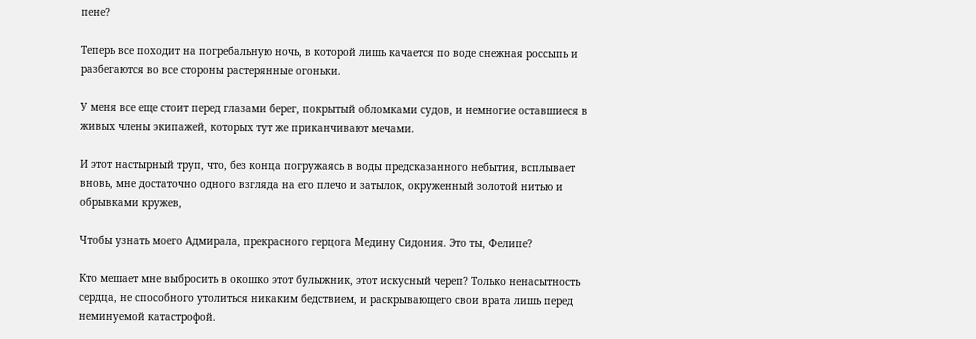пене?

Теперь все походит на погребальную ночь, в которой лишь качается по воде снежная россыпь и разбегаются во все стороны растерянные огоньки.

У меня все еще стоит перед глазами берег, покрытый обломками судов, и немногие оставшиеся в живых члены экипажей, которых тут же приканчивают мечами.

И этот настырный труп, что, без конца погружаясь в воды предсказанного небытия, всплывает вновь, мне достаточно одного взгляда на его плечо и затылок, окруженный золотой нитью и обрывками кружев,

Чтобы узнать моего Адмирала, прекрасного герцога Медину Сидония. Это ты, Фелипе?

Кто мешает мне выбросить в окошко этот булыжник, этот искусный череп? Только ненасытность сердца, не способного утолиться никаким бедствием, и раскрывающего свои врата лишь перед неминуемой катастрофой.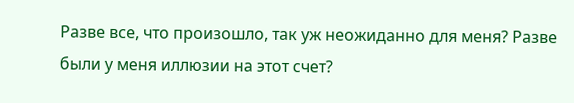Разве все, что произошло, так уж неожиданно для меня? Разве были у меня иллюзии на этот счет?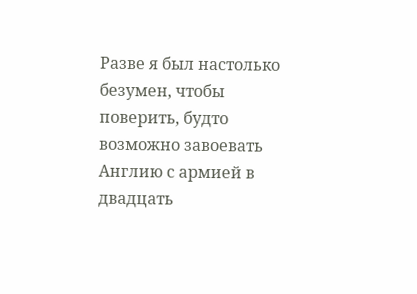Разве я был настолько безумен, чтобы поверить, будто возможно завоевать Англию с армией в двадцать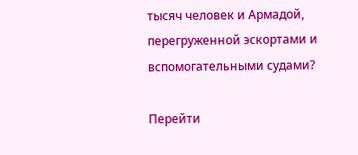тысяч человек и Армадой, перегруженной эскортами и вспомогательными судами?

Перейти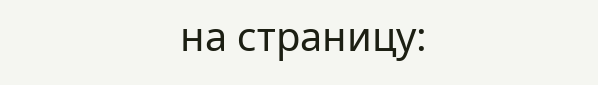на страницу: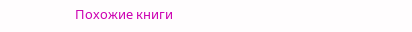Похожие книги